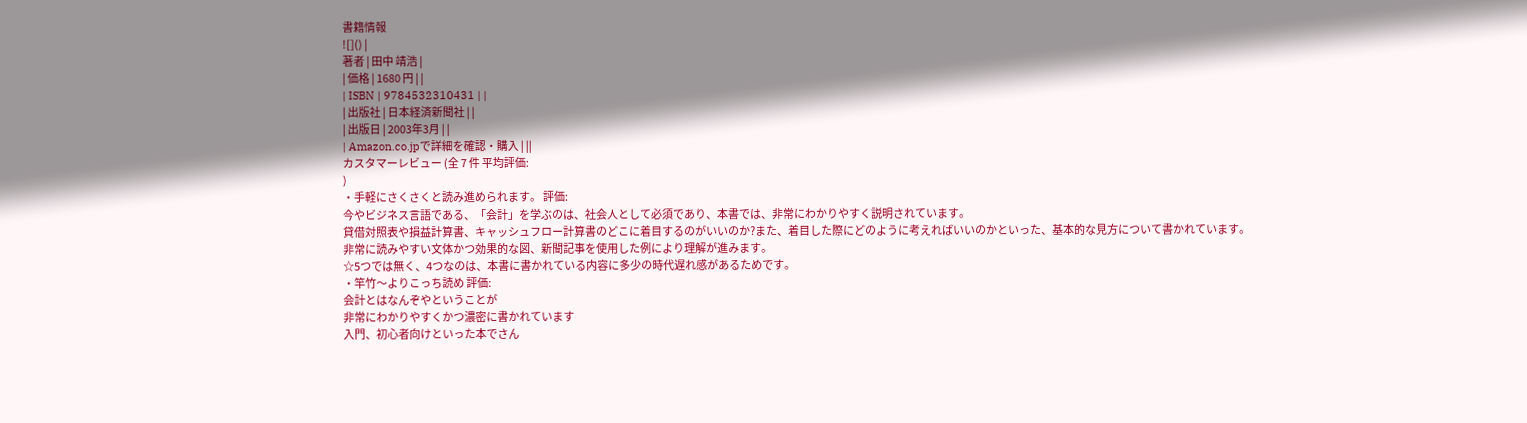書籍情報
![]() |
著者 | 田中 靖浩 |
| 価格 | 1680 円 | |
| ISBN | 9784532310431 | |
| 出版社 | 日本経済新聞社 | |
| 出版日 | 2003年3月 | |
| Amazon.co.jpで詳細を確認・購入 | ||
カスタマーレビュー (全 7 件 平均評価:
)
・手軽にさくさくと読み進められます。 評価:
今やビジネス言語である、「会計」を学ぶのは、社会人として必須であり、本書では、非常にわかりやすく説明されています。
貸借対照表や損益計算書、キャッシュフロー計算書のどこに着目するのがいいのか?また、着目した際にどのように考えればいいのかといった、基本的な見方について書かれています。
非常に読みやすい文体かつ効果的な図、新聞記事を使用した例により理解が進みます。
☆5つでは無く、4つなのは、本書に書かれている内容に多少の時代遅れ感があるためです。
・竿竹〜よりこっち読め 評価:
会計とはなんぞやということが
非常にわかりやすくかつ濃密に書かれています
入門、初心者向けといった本でさん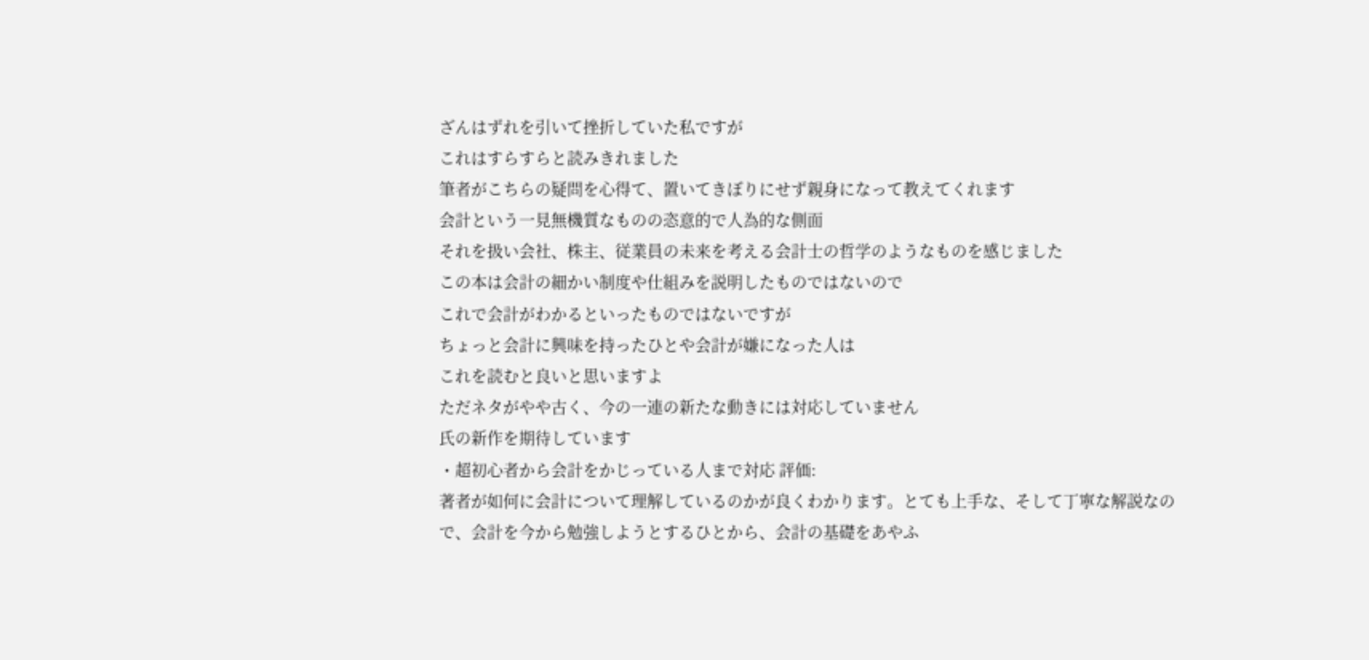ざんはずれを引いて挫折していた私ですが
これはすらすらと読みきれました
筆者がこちらの疑問を心得て、置いてきぼりにせず親身になって教えてくれます
会計という一見無機質なものの恣意的で人為的な側面
それを扱い会社、株主、従業員の未来を考える会計士の哲学のようなものを感じました
この本は会計の細かい制度や仕組みを説明したものではないので
これで会計がわかるといったものではないですが
ちょっと会計に興味を持ったひとや会計が嫌になった人は
これを読むと良いと思いますよ
ただネタがやや古く、今の一連の新たな動きには対応していません
氏の新作を期待しています
・超初心者から会計をかじっている人まで対応 評価:
著者が如何に会計について理解しているのかが良くわかります。とても上手な、そして丁寧な解説なので、会計を今から勉強しようとするひとから、会計の基礎をあやふ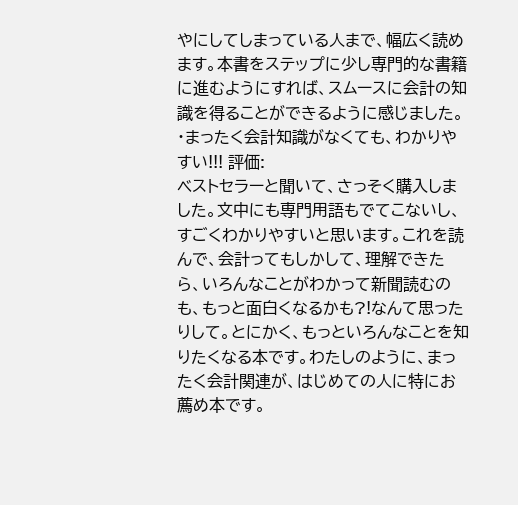やにしてしまっている人まで、幅広く読めます。本書をステップに少し専門的な書籍に進むようにすれば、スムースに会計の知識を得ることができるように感じました。
・まったく会計知識がなくても、わかりやすい!!! 評価:
ベストセラーと聞いて、さっそく購入しました。文中にも専門用語もでてこないし、すごくわかりやすいと思います。これを読んで、会計ってもしかして、理解できたら、いろんなことがわかって新聞読むのも、もっと面白くなるかも?!なんて思ったりして。とにかく、もっといろんなことを知りたくなる本です。わたしのように、まったく会計関連が、はじめての人に特にお薦め本です。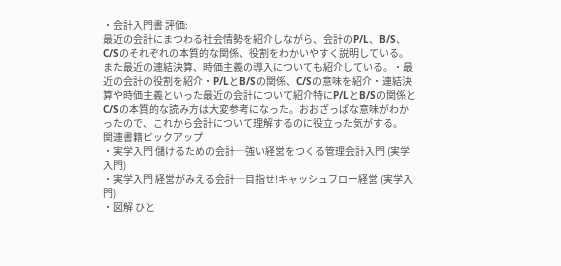・会計入門書 評価:
最近の会計にまつわる社会情勢を紹介しながら、会計のP/L、B/S、C/Sのそれぞれの本質的な関係、役割をわかいやすく説明している。また最近の連結決算、時価主義の導入についても紹介している。・最近の会計の役割を紹介・P/LとB/Sの関係、C/Sの意味を紹介・連結決算や時価主義といった最近の会計について紹介特にP/LとB/Sの関係とC/Sの本質的な読み方は大変参考になった。おおざっぱな意味がわかったので、これから会計について理解するのに役立った気がする。
関連書籍ピックアップ
・実学入門 儲けるための会計―強い経営をつくる管理会計入門 (実学入門)
・実学入門 経営がみえる会計―目指せ!キャッシュフロー経営 (実学入門)
・図解 ひと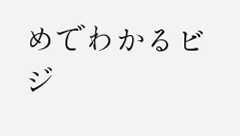めでわかるビジ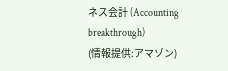ネス会計 (Accounting breakthrough)
(情報提供:アマゾン)